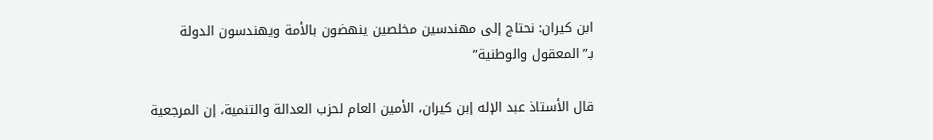ابن كيران: نحتاج إلى مهندسين مخلصين ينهضون بالأمة ويهندسون الدولة بـ”المعقول والوطنية”

قال الأستاذ عبد الإله إبن كيران، الأمين العام لحزب العدالة والتنمية، إن المرجعية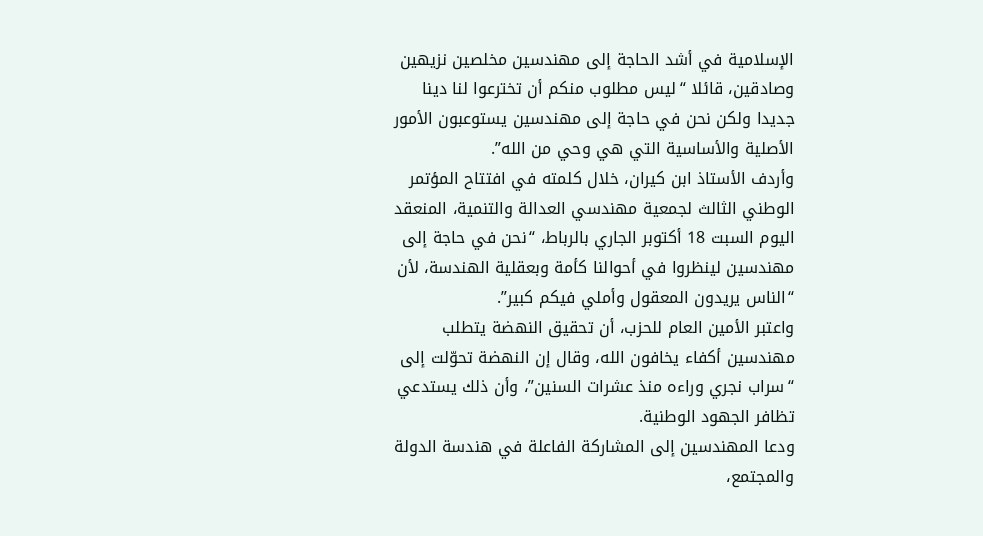الإسلامية في أشد الحاجة إلى مهندسين مخلصين نزيهين وصادقين، قائلا “ليس مطلوب منكم أن تخترعوا لنا دينا جديدا ولكن نحن في حاجة إلى مهندسين يستوعبون الأمور الأصلية والأساسية التي هي وحي من الله”.
وأردف الأستاذ ابن كيران، خلال كلمته في افتتاح المؤتمر الوطني الثالث لجمعية مهندسي العدالة والتنمية، المنعقد اليوم السبت 18 أكتوبر الجاري بالرباط، “نحن في حاجة إلى مهندسين لينظروا في أحوالنا كأمة وبعقلية الهندسة، لأن “الناس يريدون المعقول وأملي فيكم كبير”.
واعتبر الأمين العام للحزب، أن تحقيق النهضة يتطلب مهندسين أكفاء يخافون الله، وقال إن النهضة تحوّلت إلى “سراب نجري وراءه منذ عشرات السنين”، وأن ذلك يستدعي تظافر الجهود الوطنية.
ودعا المهندسين إلى المشاركة الفاعلة في هندسة الدولة والمجتمع،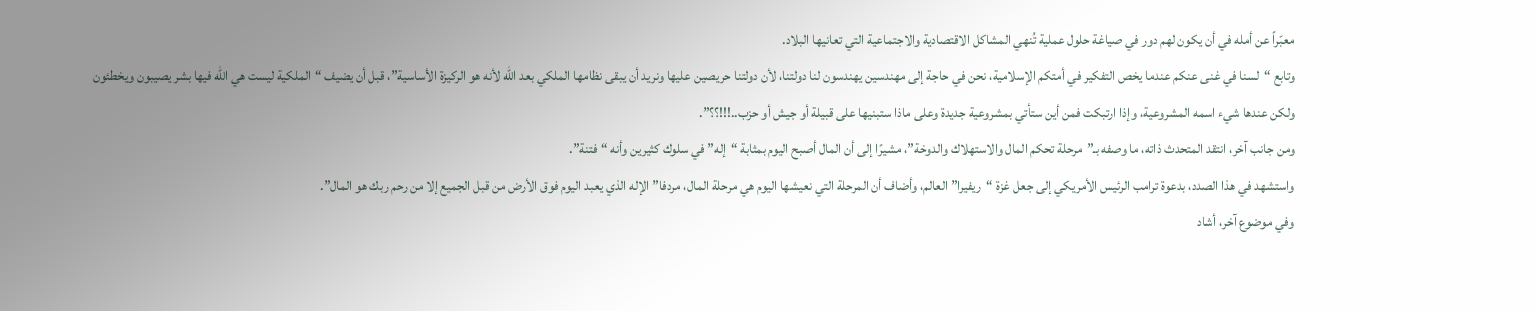معبّراً عن أمله في أن يكون لهم دور في صياغة حلول عملية تُنهي المشاكل الاقتصادية والاجتماعية التي تعانيها البلاد.
وتابع “لسنا في غنى عنكم عندما يخص التفكير في أمتكم الإسلامية، نحن في حاجة إلى مهندسين يهندسون لنا دولتنا، لأن دولتنا حريصين عليها ونريد أن يبقى نظامها الملكي بعد الله لأنه هو الركيزة الأساسية”، قبل أن يضيف “الملكية ليست هي الله فيها بشر يصيبون ويخطئون ولكن عندها شيء اسمه المشروعية، وإذا ارتبكت فمن أين ستأتي بمشروعية جديدة وعلى ماذا ستبنيها على قبيلة أو جيش أو حزب..!!!؟؟”.
ومن جانب آخر، انتقد المتحدث ذاته، ما وصفه بـ”مرحلة تحكم المال والاستهلاك والدوخة”، مشيرًا إلى أن المال أصبح اليوم بمثابة “إله” في سلوك كثيرين وأنه “فتنة”.
واستشهد في هذا الصدد، بدعوة ترامب الرئيس الأمريكي إلى جعل غزة “ريفيرا” العالم، وأضاف أن المرحلة التي نعيشها اليوم هي مرحلة المال، مردفا” الإله الذي يعبد اليوم فوق الأرض من قبل الجميع إلا من رحم ربك هو المال”.
وفي موضوع آخر، أشاد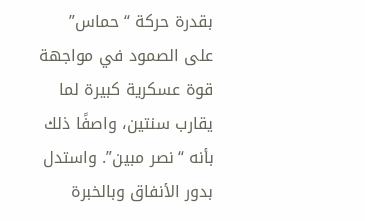بقدرة حركة “حماس” على الصمود في مواجهة قوة عسكرية كبيرة لما يقارب سنتين، واصفًا ذلك بأنه “نصر مبين”. واستدل بدور الأنفاق وبالخبرة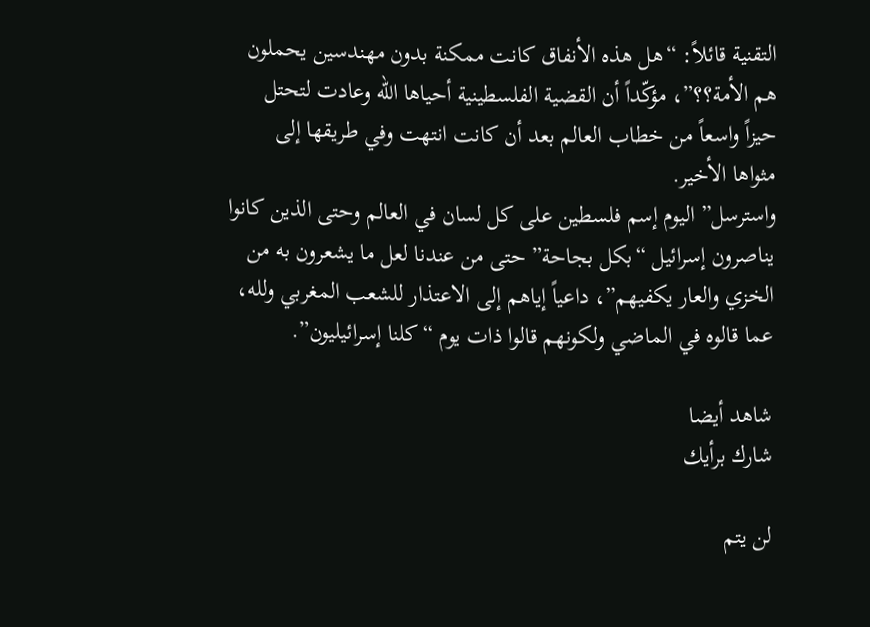التقنية قائلاً: “هل هذه الأنفاق كانت ممكنة بدون مهندسين يحملون هم الأمة؟؟”، مؤكّداً أن القضية الفلسطينية أحياها الله وعادت لتحتل حيزاً واسعاً من خطاب العالم بعد أن كانت انتهت وفي طريقها إلى مثواها الأخير.
واسترسل” اليوم إسم فلسطين على كل لسان في العالم وحتى الذين كانوا يناصرون إسرائيل “بكل بجاحة” حتى من عندنا لعل ما يشعرون به من الخزي والعار يكفيهم”، داعياً إياهم إلى الاعتذار للشعب المغربي ولله، عما قالوه في الماضي ولكونهم قالوا ذات يوم “كلنا إسرائيليون”.

شاهد أيضا
شارك برأيك

لن يتم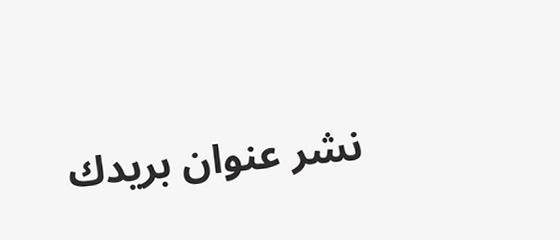نشر عنوان بريدك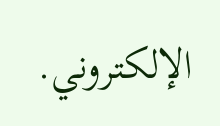الإلكتروني.